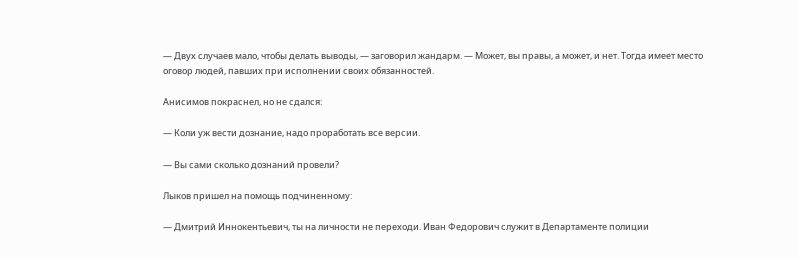— Двух случаев мало, чтобы делать выводы, — заговорил жандарм. — Может, вы правы, а может, и нет. Тогда имеет место оговор людей, павших при исполнении своих обязанностей.

Анисимов покраснел, но не сдался:

— Коли уж вести дознание, надо проработать все версии.

— Вы сами сколько дознаний провели?

Лыков пришел на помощь подчиненному:

— Дмитрий Иннокентьевич, ты на личности не переходи. Иван Федорович служит в Департаменте полиции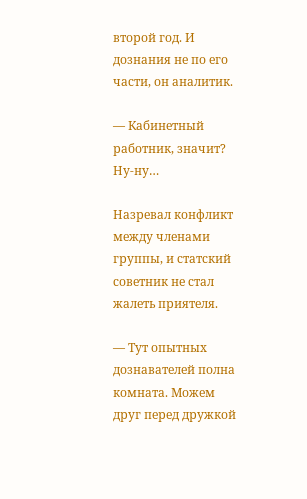второй год. И дознания не по его части, он аналитик.

— Кабинетный работник, значит? Ну-ну…

Назревал конфликт между членами группы, и статский советник не стал жалеть приятеля.

— Тут опытных дознавателей полна комната. Можем друг перед дружкой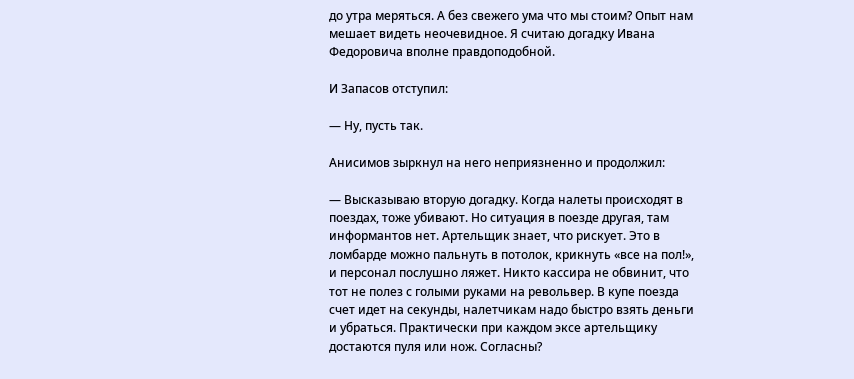до утра меряться. А без свежего ума что мы стоим? Опыт нам мешает видеть неочевидное. Я считаю догадку Ивана Федоровича вполне правдоподобной.

И Запасов отступил:

— Ну, пусть так.

Анисимов зыркнул на него неприязненно и продолжил:

— Высказываю вторую догадку. Когда налеты происходят в поездах, тоже убивают. Но ситуация в поезде другая, там информантов нет. Артельщик знает, что рискует. Это в ломбарде можно пальнуть в потолок, крикнуть «все на пол!», и персонал послушно ляжет. Никто кассира не обвинит, что тот не полез с голыми руками на револьвер. В купе поезда счет идет на секунды, налетчикам надо быстро взять деньги и убраться. Практически при каждом эксе артельщику достаются пуля или нож. Согласны?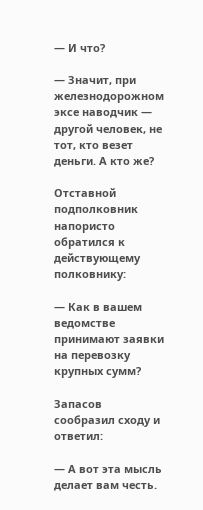— И что?

— Значит, при железнодорожном эксе наводчик — другой человек, не тот, кто везет деньги. А кто же?

Отставной подполковник напористо обратился к действующему полковнику:

— Как в вашем ведомстве принимают заявки на перевозку крупных сумм?

Запасов сообразил сходу и ответил:

— А вот эта мысль делает вам честь.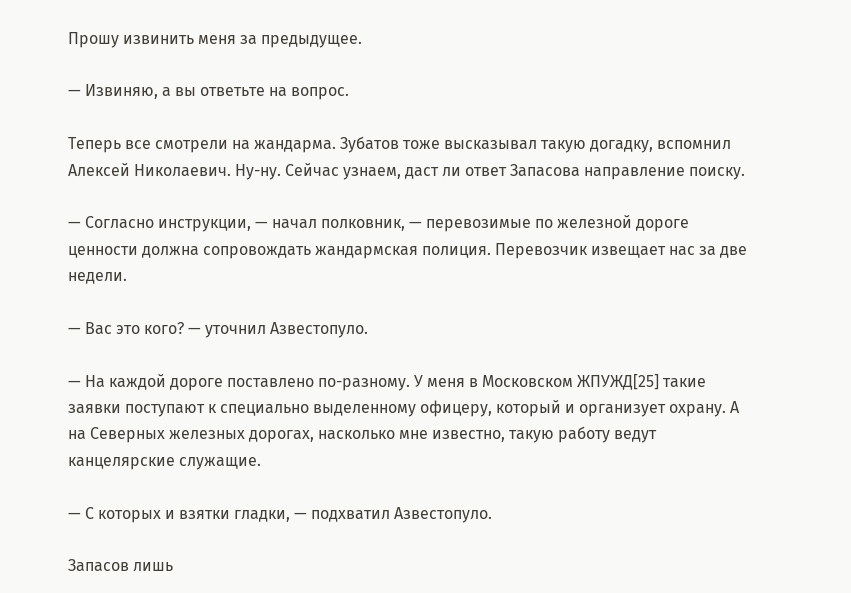Прошу извинить меня за предыдущее.

— Извиняю, а вы ответьте на вопрос.

Теперь все смотрели на жандарма. Зубатов тоже высказывал такую догадку, вспомнил Алексей Николаевич. Ну-ну. Сейчас узнаем, даст ли ответ Запасова направление поиску.

— Согласно инструкции, — начал полковник, — перевозимые по железной дороге ценности должна сопровождать жандармская полиция. Перевозчик извещает нас за две недели.

— Вас это кого? — уточнил Азвестопуло.

— На каждой дороге поставлено по-разному. У меня в Московском ЖПУЖД[25] такие заявки поступают к специально выделенному офицеру, который и организует охрану. А на Северных железных дорогах, насколько мне известно, такую работу ведут канцелярские служащие.

— С которых и взятки гладки, — подхватил Азвестопуло.

Запасов лишь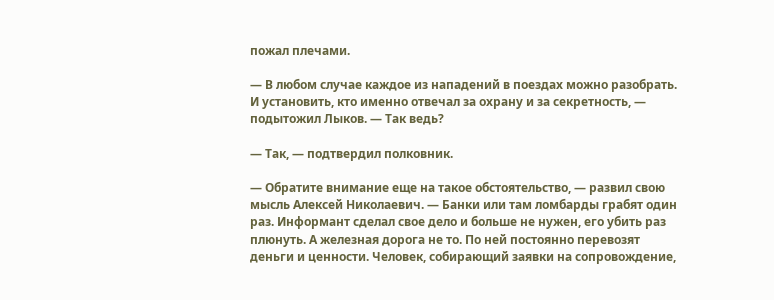пожал плечами.

— В любом случае каждое из нападений в поездах можно разобрать. И установить, кто именно отвечал за охрану и за секретность, — подытожил Лыков. — Так ведь?

— Так, — подтвердил полковник.

— Обратите внимание еще на такое обстоятельство, — развил свою мысль Алексей Николаевич. — Банки или там ломбарды грабят один раз. Информант сделал свое дело и больше не нужен, его убить раз плюнуть. А железная дорога не то. По ней постоянно перевозят деньги и ценности. Человек, собирающий заявки на сопровождение,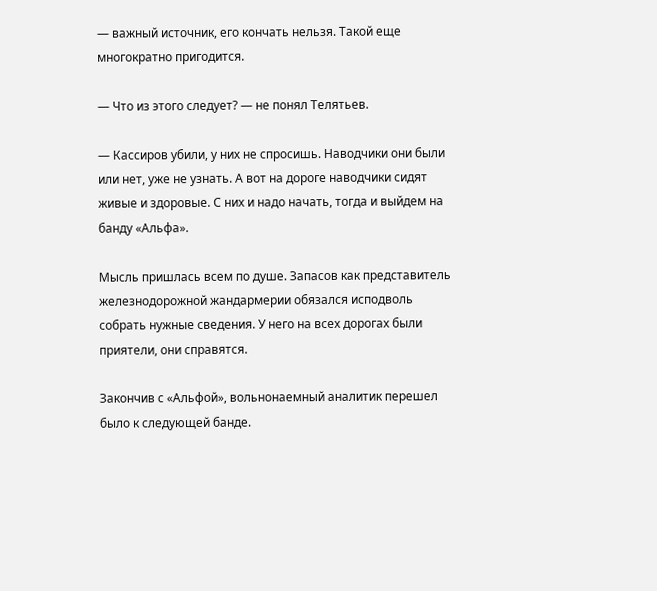— важный источник, его кончать нельзя. Такой еще многократно пригодится.

— Что из этого следует? — не понял Телятьев.

— Кассиров убили, у них не спросишь. Наводчики они были или нет, уже не узнать. А вот на дороге наводчики сидят живые и здоровые. С них и надо начать, тогда и выйдем на банду «Альфа».

Мысль пришлась всем по душе. Запасов как представитель железнодорожной жандармерии обязался исподволь собрать нужные сведения. У него на всех дорогах были приятели, они справятся.

Закончив с «Альфой», вольнонаемный аналитик перешел было к следующей банде.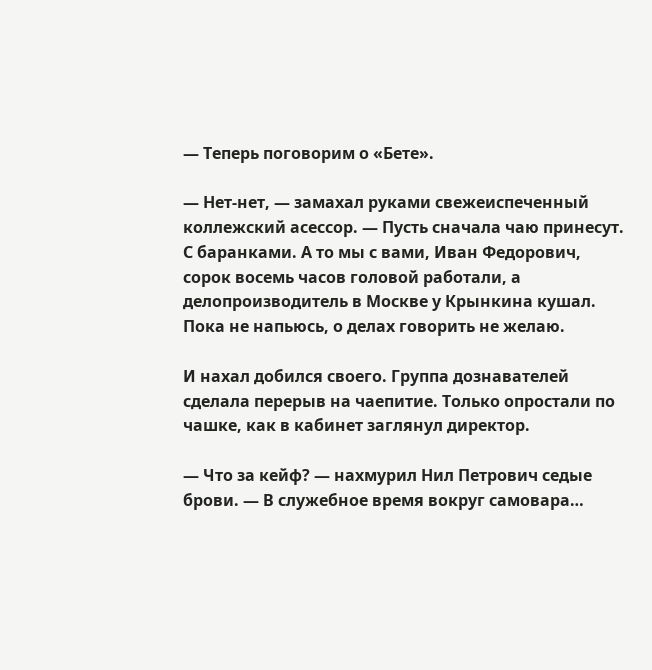— Теперь поговорим о «Бете».

— Нет-нет, — замахал руками свежеиспеченный коллежский асессор. — Пусть сначала чаю принесут. С баранками. А то мы с вами, Иван Федорович, сорок восемь часов головой работали, а делопроизводитель в Москве у Крынкина кушал. Пока не напьюсь, о делах говорить не желаю.

И нахал добился своего. Группа дознавателей сделала перерыв на чаепитие. Только опростали по чашке, как в кабинет заглянул директор.

— Что за кейф? — нахмурил Нил Петрович седые брови. — В служебное время вокруг самовара…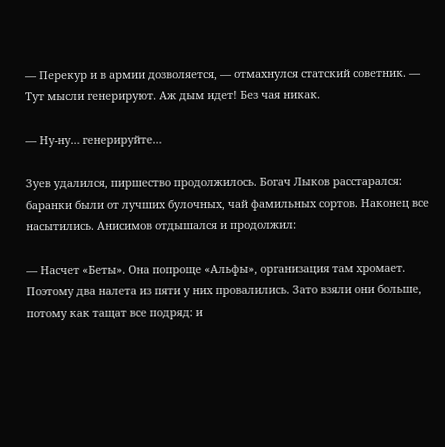— Перекур и в армии дозволяется, — отмахнулся статский советник. — Тут мысли генерируют. Аж дым идет! Без чая никак.

— Ну-ну… генерируйте…

Зуев удалился, пиршество продолжилось. Богач Лыков расстарался: баранки были от лучших булочных, чай фамильных сортов. Наконец все насытились. Анисимов отдышался и продолжил:

— Насчет «Беты». Она попроще «Альфы», организация там хромает. Поэтому два налета из пяти у них провалились. Зато взяли они больше, потому как тащат все подряд: и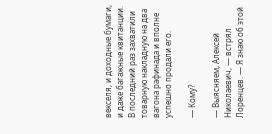векселя, и доходные бумаги, и даже багажные квитанции. В последний раз захватили товарную накладную на два вагона рафинада и вполне успешно продали его.

— Кому?

— Выясняем, Алексей Николаевич, — встрял Лоренцев. — Я знаю об этой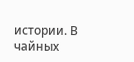истории. В чайных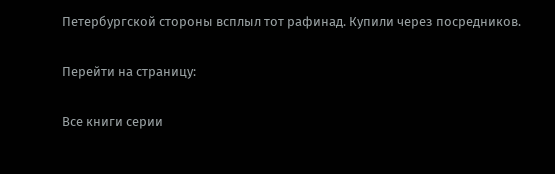Петербургской стороны всплыл тот рафинад. Купили через посредников.

Перейти на страницу:

Все книги серии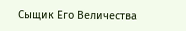Сыщик Его Величества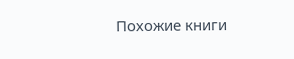Похожие книги